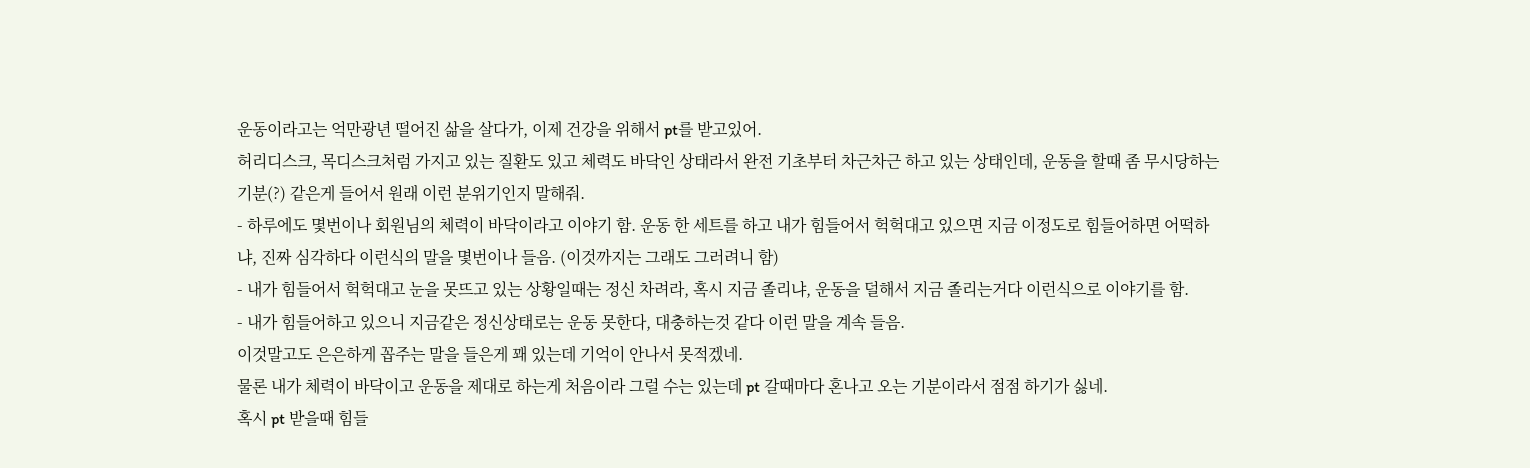운동이라고는 억만광년 떨어진 삶을 살다가, 이제 건강을 위해서 pt를 받고있어.
허리디스크, 목디스크처럼 가지고 있는 질환도 있고 체력도 바닥인 상태라서 완전 기초부터 차근차근 하고 있는 상태인데, 운동을 할때 좀 무시당하는 기분(?) 같은게 들어서 원래 이런 분위기인지 말해줘.
- 하루에도 몇번이나 회원님의 체력이 바닥이라고 이야기 함. 운동 한 세트를 하고 내가 힘들어서 헉헉대고 있으면 지금 이정도로 힘들어하면 어떡하냐, 진짜 심각하다 이런식의 말을 몇번이나 들음. (이것까지는 그래도 그러려니 함)
- 내가 힘들어서 헉헉대고 눈을 못뜨고 있는 상황일때는 정신 차려라, 혹시 지금 졸리냐, 운동을 덜해서 지금 졸리는거다 이런식으로 이야기를 함.
- 내가 힘들어하고 있으니 지금같은 정신상태로는 운동 못한다, 대충하는것 같다 이런 말을 계속 들음.
이것말고도 은은하게 꼽주는 말을 들은게 꽤 있는데 기억이 안나서 못적겠네.
물론 내가 체력이 바닥이고 운동을 제대로 하는게 처음이라 그럴 수는 있는데 pt 갈때마다 혼나고 오는 기분이라서 점점 하기가 싫네.
혹시 pt 받을때 힘들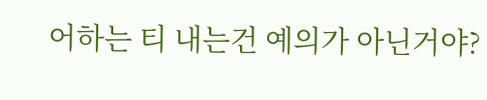어하는 티 내는건 예의가 아닌거야?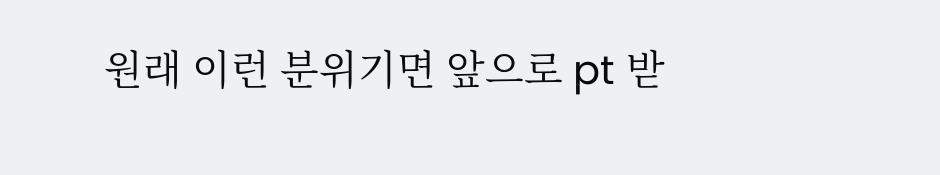원래 이런 분위기면 앞으로 pt 받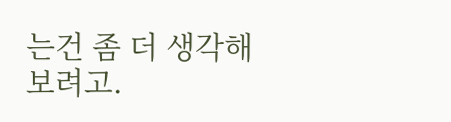는건 좀 더 생각해보려고.